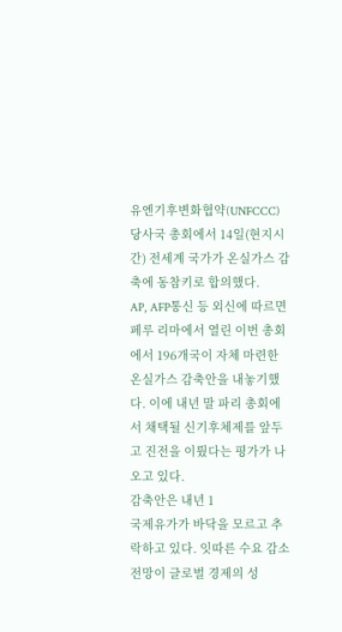유엔기후변화협약(UNFCCC) 당사국 총회에서 14일(현지시간) 전세계 국가가 온실가스 감축에 동참키로 합의했다.
AP, AFP통신 등 외신에 따르면 페루 리마에서 열린 이번 총회에서 196개국이 자체 마련한 온실가스 감축안을 내놓기했다. 이에 내년 말 파리 총회에서 채택될 신기후체제를 앞두고 진전을 이뤘다는 평가가 나오고 있다.
감축안은 내년 1
국제유가가 바닥을 모르고 추락하고 있다. 잇따른 수요 감소 전망이 글로벌 경제의 성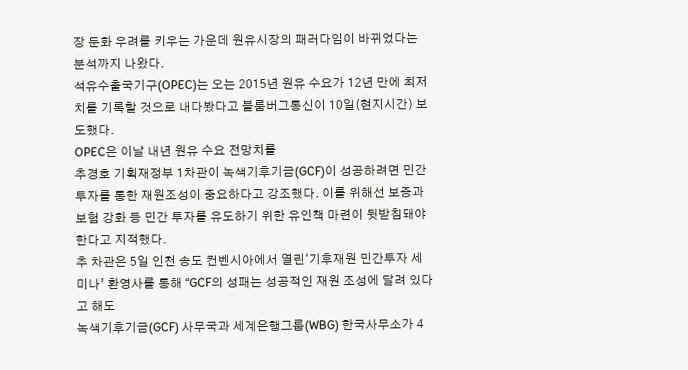장 둔화 우려를 키우는 가운데 원유시장의 패러다임이 바뀌었다는 분석까지 나왔다.
석유수출국기구(OPEC)는 오는 2015년 원유 수요가 12년 만에 최저치를 기록할 것으로 내다봤다고 블룸버그통신이 10일(현지시간) 보도했다.
OPEC은 이날 내년 원유 수요 전망치를
추경호 기획재정부 1차관이 녹색기후기금(GCF)이 성공하려면 민간투자를 통한 재원조성이 중요하다고 강조했다. 이를 위해선 보증과 보험 강화 등 민간 투자를 유도하기 위한 유인책 마련이 뒷받침돼야 한다고 지적했다.
추 차관은 5일 인천 송도 컨벤시아에서 열린‘기후재원 민간투자 세미나’ 환영사를 통해 “GCF의 성패는 성공적인 재원 조성에 달려 있다고 해도
녹색기후기금(GCF) 사무국과 세계은행그룹(WBG) 한국사무소가 4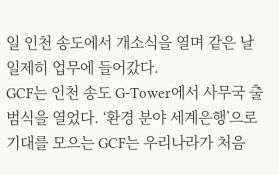일 인천 송도에서 개소식을 열며 같은 날 일제히 업무에 들어갔다.
GCF는 인천 송도 G-Tower에서 사무국 출범식을 열었다. ‘환경 분야 세계은행’으로 기대를 모으는 GCF는 우리나라가 처음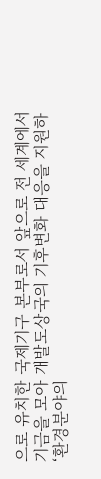으로 유치한 국제기구 본부로서 앞으로 전 세계에서 기금을 모아 개발도상국의 기후변화 대응을 지원하
‘환경분야의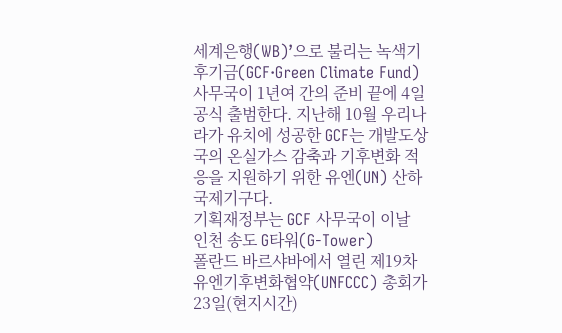세계은행(WB)’으로 불리는 녹색기후기금(GCF·Green Climate Fund) 사무국이 1년여 간의 준비 끝에 4일 공식 출범한다. 지난해 10월 우리나라가 유치에 성공한 GCF는 개발도상국의 온실가스 감축과 기후변화 적응을 지원하기 위한 유엔(UN) 산하 국제기구다.
기획재정부는 GCF 사무국이 이날 인천 송도 G타워(G-Tower)
폴란드 바르샤바에서 열린 제19차 유엔기후변화협약(UNFCCC) 총회가 23일(현지시간)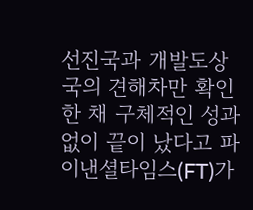선진국과 개발도상국의 견해차만 확인한 채 구체적인 성과 없이 끝이 났다고 파이낸셜타임스(FT)가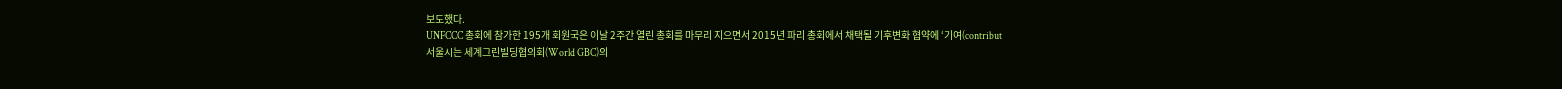보도했다.
UNFCCC 총회에 참가한 195개 회원국은 이날 2주간 열린 총회를 마무리 지으면서 2015년 파리 총회에서 채택될 기후변화 협약에 ‘기여(contribut
서울시는 세계그린빌딩협의회(World GBC)의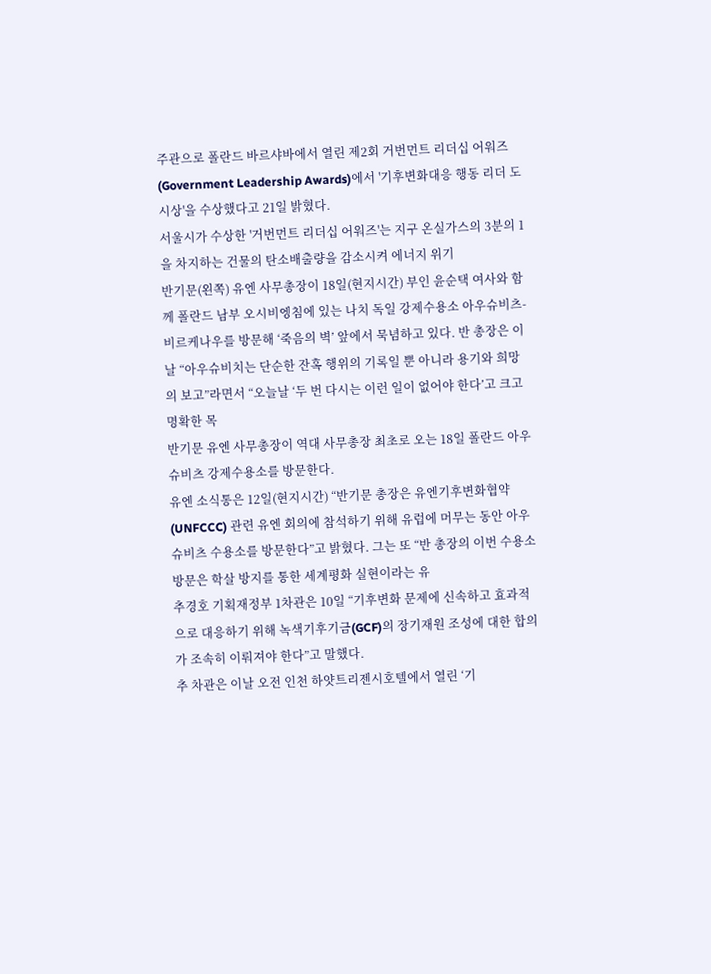주관으로 폴란드 바르샤바에서 열린 제2회 거번먼트 리더십 어워즈(Government Leadership Awards)에서 '기후변화대응 행동 리더 도시상'을 수상했다고 21일 밝혔다.
서울시가 수상한 '거번먼트 리더십 어워즈'는 지구 온실가스의 3분의 1을 차지하는 건물의 탄소배출량을 감소시켜 에너지 위기
반기문(왼쪽) 유엔 사무총장이 18일(현지시간) 부인 윤순택 여사와 함께 폴란드 남부 오시비엥침에 있는 나치 독일 강제수용소 아우슈비츠-비르케나우를 방문해 ‘죽음의 벽’ 앞에서 묵념하고 있다. 반 총장은 이날 “아우슈비치는 단순한 잔혹 행위의 기록일 뿐 아니라 용기와 희망의 보고”라면서 “오늘날 ‘두 번 다시는 이런 일이 없어야 한다’고 크고 명확한 목
반기문 유엔 사무총장이 역대 사무총장 최초로 오는 18일 폴란드 아우슈비츠 강제수용소를 방문한다.
유엔 소식통은 12일(현지시간) “반기문 총장은 유엔기후변화협약(UNFCCC) 관련 유엔 회의에 참석하기 위해 유럽에 머무는 동안 아우슈비츠 수용소를 방문한다”고 밝혔다. 그는 또 “반 총장의 이번 수용소 방문은 학살 방지를 통한 세계평화 실현이라는 유
추경호 기획재정부 1차관은 10일 “기후변화 문제에 신속하고 효과적으로 대응하기 위해 녹색기후기금(GCF)의 장기재원 조성에 대한 합의가 조속히 이뤄져야 한다”고 말했다.
추 차관은 이날 오전 인천 하얏트리젠시호텔에서 열린 ‘기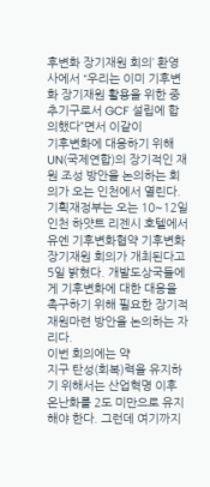후변화 장기재원 회의’ 환영사에서 “우리는 이미 기후변화 장기재원 활용을 위한 중추기구로서 GCF 설립에 합의했다”면서 이같이
기후변화에 대응하기 위해 UN(국제연합)의 장기적인 재원 조성 방안을 논의하는 회의가 오는 인천에서 열린다.
기획재정부는 오는 10~12일 인천 하얏트 리젠시 호텔에서 유엔 기후변화협약 기후변화 장기재원 회의가 개최된다고 5일 밝혔다. 개발도상국들에게 기후변화에 대한 대응을 촉구하기 위해 필요한 장기적 재원마련 방안을 논의하는 자리다.
이번 회의에는 약
지구 탄성(회복)력을 유지하기 위해서는 산업혁명 이후 온난화를 2도 미만으로 유지해야 한다. 그런데 여기까지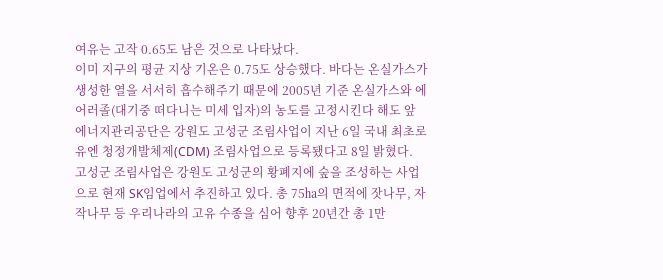여유는 고작 0.65도 남은 것으로 나타났다.
이미 지구의 평균 지상 기온은 0.75도 상승했다. 바다는 온실가스가 생성한 열을 서서히 흡수해주기 때문에 2005년 기준 온실가스와 에어러졸(대기중 떠다니는 미세 입자)의 농도를 고정시킨다 해도 앞
에너지관리공단은 강원도 고성군 조림사업이 지난 6일 국내 최초로 유엔 청정개발체제(CDM) 조림사업으로 등록됐다고 8일 밝혔다.
고성군 조림사업은 강원도 고성군의 황폐지에 숲을 조성하는 사업으로 현재 SK임업에서 추진하고 있다. 총 75㏊의 면적에 잣나무, 자작나무 등 우리나라의 고유 수종을 심어 향후 20년간 총 1만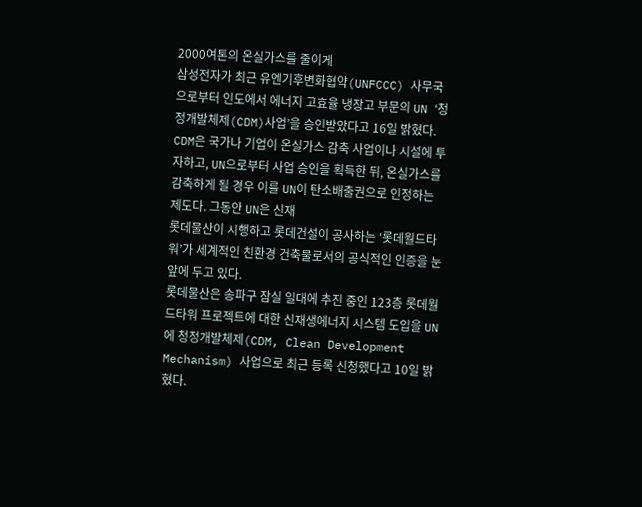2000여톤의 온실가스를 줄이게
삼성전자가 최근 유엔기후변화협약(UNFCCC) 사무국으로부터 인도에서 에너지 고효율 냉장고 부문의 UN ‘청정개발체제(CDM)사업’을 승인받았다고 16일 밝혔다.
CDM은 국가나 기업이 온실가스 감축 사업이나 시설에 투자하고, UN으로부터 사업 승인을 획득한 뒤, 온실가스를 감축하게 될 경우 이를 UN이 탄소배출권으로 인정하는 제도다. 그동안 UN은 신재
롯데물산이 시행하고 롯데건설이 공사하는 ‘롯데월드타워’가 세계적인 친환경 건축물로서의 공식적인 인증을 눈앞에 두고 있다.
롯데물산은 송파구 잠실 일대에 추진 중인 123층 롯데월드타워 프로젝트에 대한 신재생에너지 시스템 도입을 UN에 청정개발체제(CDM, Clean Development Mechanism) 사업으로 최근 등록 신청했다고 10일 밝혔다.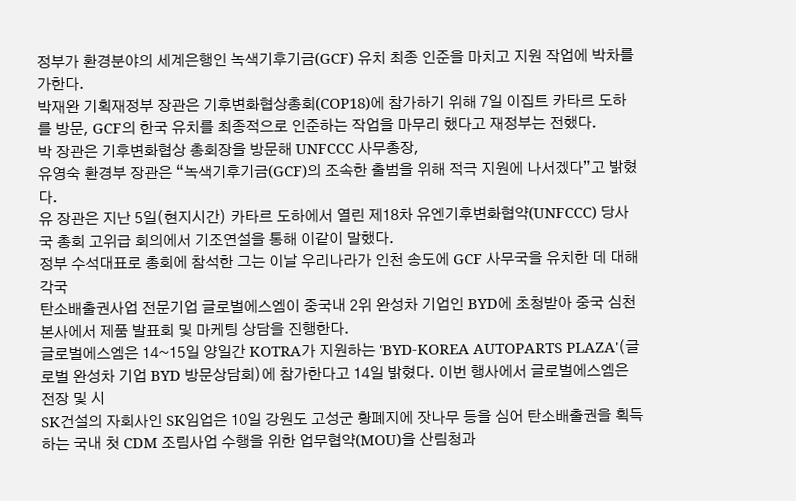정부가 환경분야의 세계은행인 녹색기후기금(GCF) 유치 최종 인준을 마치고 지원 작업에 박차를 가한다.
박재완 기획재정부 장관은 기후변화협상총회(COP18)에 참가하기 위해 7일 이집트 카타르 도하를 방문, GCF의 한국 유치를 최종적으로 인준하는 작업을 마무리 했다고 재정부는 전했다.
박 장관은 기후변화협상 총회장을 방문해 UNFCCC 사무총장,
유영숙 환경부 장관은 “녹색기후기금(GCF)의 조속한 출범을 위해 적극 지원에 나서겠다”고 밝혔다.
유 장관은 지난 5일(현지시간) 카타르 도하에서 열린 제18차 유엔기후변화협약(UNFCCC) 당사국 총회 고위급 회의에서 기조연설을 통해 이같이 말했다.
정부 수석대표로 총회에 참석한 그는 이날 우리나라가 인천 송도에 GCF 사무국을 유치한 데 대해 각국
탄소배출권사업 전문기업 글로벌에스엠이 중국내 2위 완성차 기업인 BYD에 초청받아 중국 심천 본사에서 제품 발표회 및 마케팅 상담을 진행한다.
글로벌에스엠은 14~15일 양일간 KOTRA가 지원하는 'BYD-KOREA AUTOPARTS PLAZA'(글로벌 완성차 기업 BYD 방문상담회)에 참가한다고 14일 밝혔다. 이번 행사에서 글로벌에스엠은 전장 및 시
SK건설의 자회사인 SK임업은 10일 강원도 고성군 황폐지에 잣나무 등을 심어 탄소배출권을 획득하는 국내 첫 CDM 조림사업 수행을 위한 업무협약(MOU)을 산림청과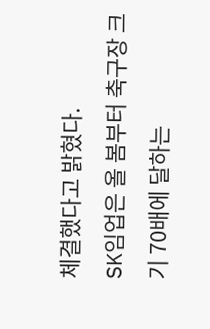체결했다고 밝혔다.
SK임업은 올 봄부터 축구장 크기 70배에 달하는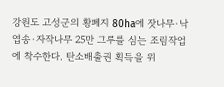강원도 고성군의 황폐지 80ha에 잣나무·낙엽송·자작나무 25만 그루를 심는 조림작업에 착수한다. 탄소배출권 획득을 위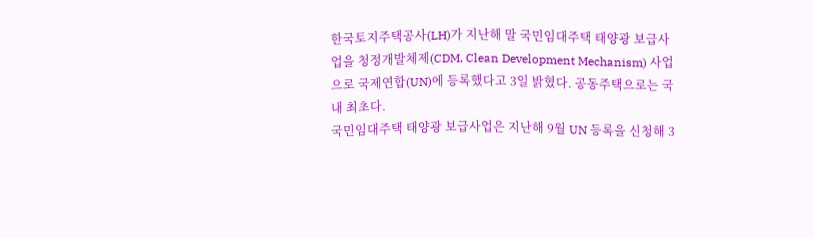한국토지주택공사(LH)가 지난해 말 국민임대주택 태양광 보급사업을 청정개발체제(CDM, Clean Development Mechanism) 사업으로 국제연합(UN)에 등록했다고 3일 밝혔다. 공동주택으로는 국내 최초다.
국민임대주택 태양광 보급사업은 지난해 9월 UN 등록을 신청해 3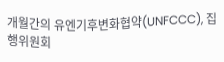개월간의 유엔기후변화협약(UNFCCC), 집행위원회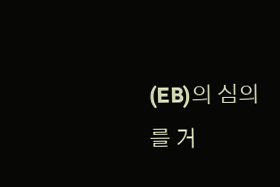(EB)의 심의를 거